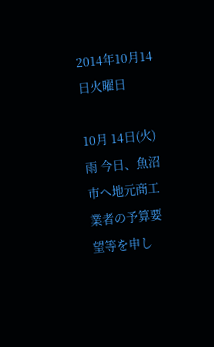2014年10月14日火曜日

10月 14日(火) 雨 今日、魚沼市へ地元商工業者の予算要望等を申し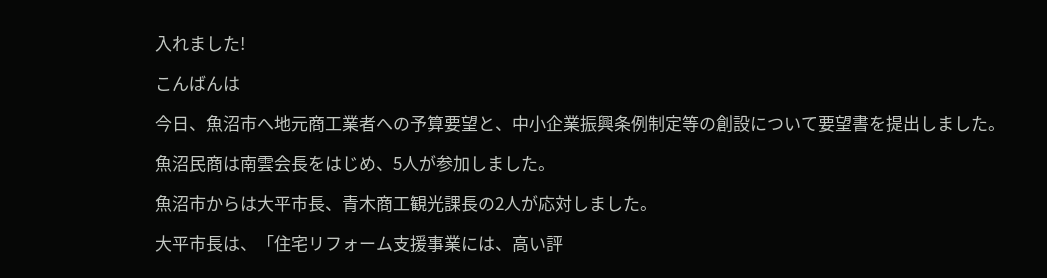入れました!

こんばんは

今日、魚沼市へ地元商工業者への予算要望と、中小企業振興条例制定等の創設について要望書を提出しました。

魚沼民商は南雲会長をはじめ、5人が参加しました。

魚沼市からは大平市長、青木商工観光課長の2人が応対しました。

大平市長は、「住宅リフォーム支援事業には、高い評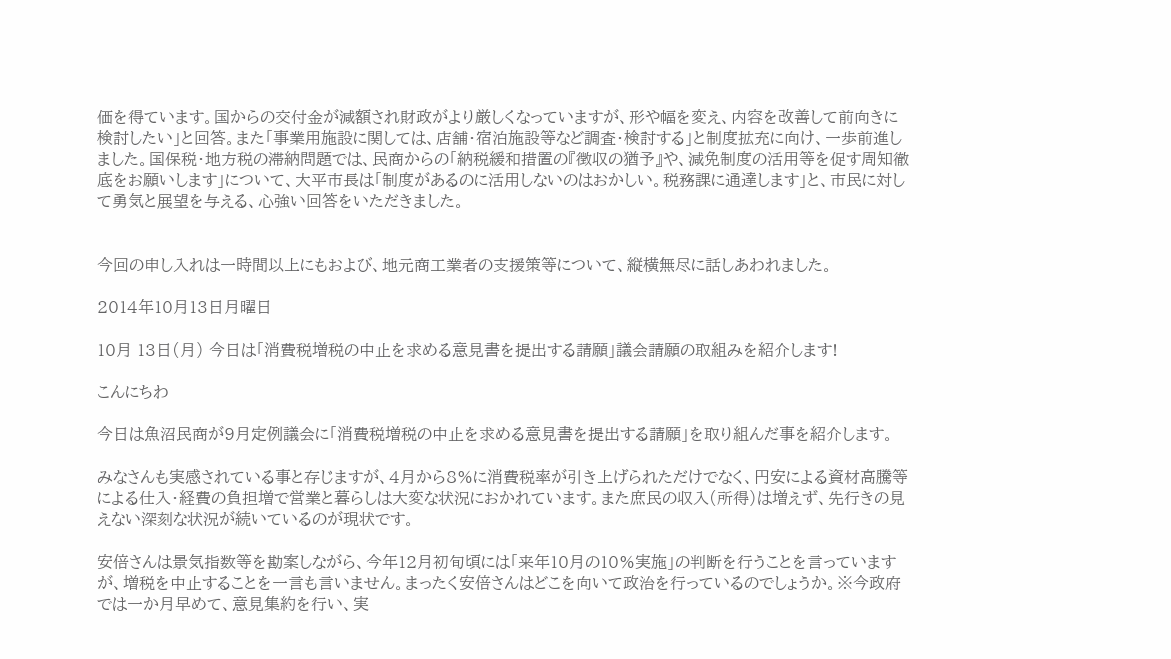価を得ています。国からの交付金が減額され財政がより厳しくなっていますが、形や幅を変え、内容を改善して前向きに検討したい」と回答。また「事業用施設に関しては、店舗・宿泊施設等など調査・検討する」と制度拡充に向け、一歩前進しました。国保税・地方税の滞納問題では、民商からの「納税緩和措置の『徴収の猶予』や、減免制度の活用等を促す周知徹底をお願いします」について、大平市長は「制度があるのに活用しないのはおかしい。税務課に通達します」と、市民に対して勇気と展望を与える、心強い回答をいただきました。


今回の申し入れは一時間以上にもおよび、地元商工業者の支援策等について、縦横無尽に話しあわれました。

2014年10月13日月曜日

10月 13日(月) 今日は「消費税増税の中止を求める意見書を提出する請願」議会請願の取組みを紹介します!

こんにちわ

今日は魚沼民商が9月定例議会に「消費税増税の中止を求める意見書を提出する請願」を取り組んだ事を紹介します。

みなさんも実感されている事と存じますが、4月から8%に消費税率が引き上げられただけでなく、円安による資材高騰等による仕入・経費の負担増で営業と暮らしは大変な状況におかれています。また庶民の収入(所得)は増えず、先行きの見えない深刻な状況が続いているのが現状です。

安倍さんは景気指数等を勘案しながら、今年12月初旬頃には「来年10月の10%実施」の判断を行うことを言っていますが、増税を中止することを一言も言いません。まったく安倍さんはどこを向いて政治を行っているのでしょうか。※今政府では一か月早めて、意見集約を行い、実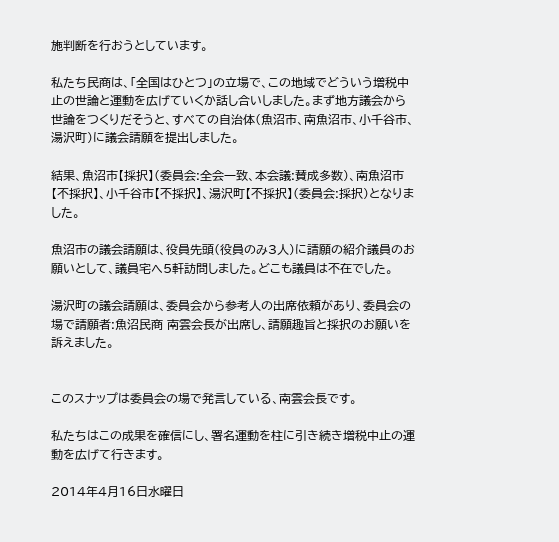施判断を行おうとしています。

私たち民商は、「全国はひとつ」の立場で、この地域でどういう増税中止の世論と運動を広げていくか話し合いしました。まず地方議会から世論をつくりだそうと、すべての自治体(魚沼市、南魚沼市、小千谷市、湯沢町)に議会請願を提出しました。

結果、魚沼市【採択】(委員会:全会一致、本会議:賛成多数)、南魚沼市【不採択】、小千谷市【不採択】、湯沢町【不採択】(委員会:採択)となりました。

魚沼市の議会請願は、役員先頭(役員のみ3人)に請願の紹介議員のお願いとして、議員宅へ5軒訪問しました。どこも議員は不在でした。

湯沢町の議会請願は、委員会から参考人の出席依頼があり、委員会の場で請願者:魚沼民商 南雲会長が出席し、請願趣旨と採択のお願いを訴えました。


このスナップは委員会の場で発言している、南雲会長です。

私たちはこの成果を確信にし、署名運動を柱に引き続き増税中止の運動を広げて行きます。

2014年4月16日水曜日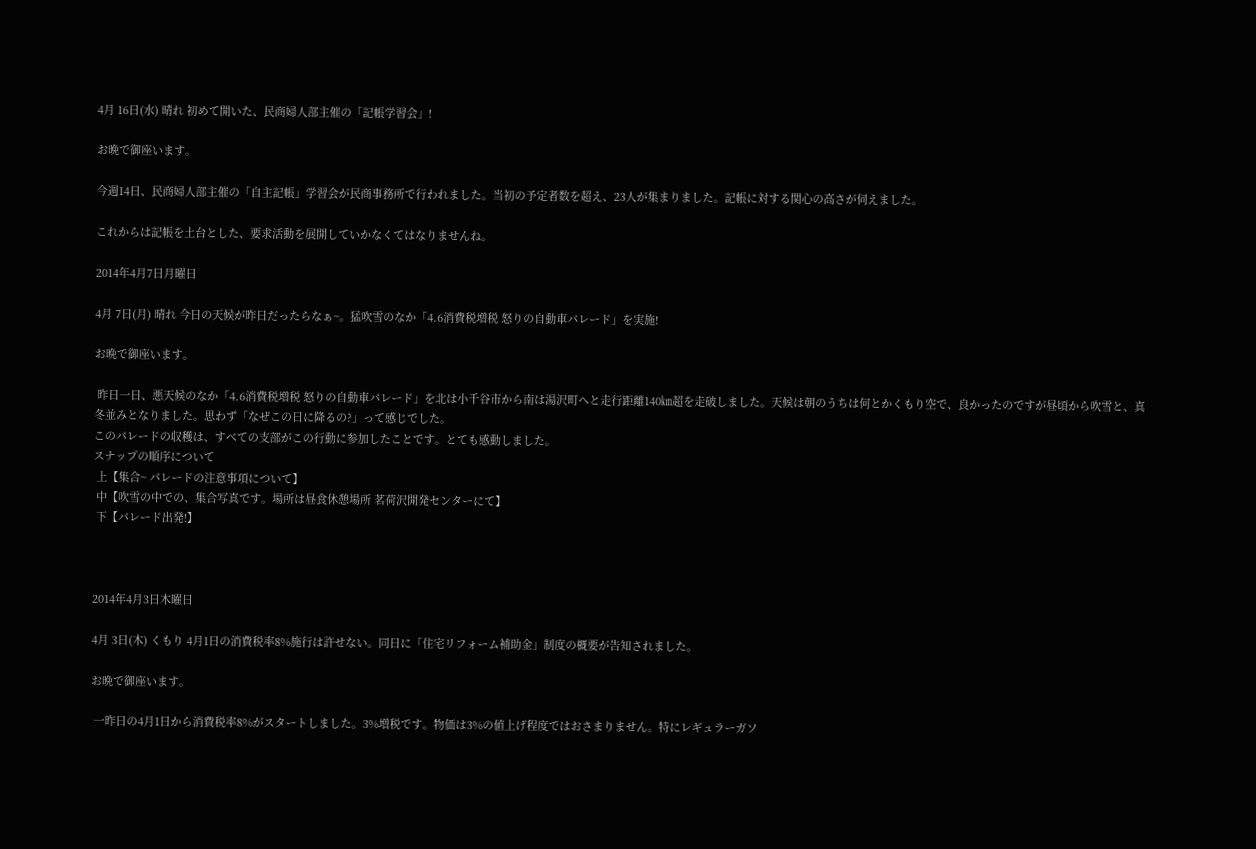4月 16日(水) 晴れ 初めて開いた、民商婦人部主催の「記帳学習会」!

お晩で御座います。

今週14日、民商婦人部主催の「自主記帳」学習会が民商事務所で行われました。当初の予定者数を超え、23人が集まりました。記帳に対する関心の高さが伺えました。

これからは記帳を土台とした、要求活動を展開していかなくてはなりませんね。

2014年4月7日月曜日

4月 7日(月) 晴れ 今日の天候が昨日だったらなぁ~。猛吹雪のなか「4.6消費税増税 怒りの自動車パレード」を実施!

お晩で御座います。

 昨日一日、悪天候のなか「4.6消費税増税 怒りの自動車パレード」を北は小千谷市から南は湯沢町へと走行距離140㎞超を走破しました。天候は朝のうちは何とかくもり空で、良かったのですが昼頃から吹雪と、真冬並みとなりました。思わず「なぜこの日に降るの?」って感じでした。
このパレードの収穫は、すべての支部がこの行動に参加したことです。とても感動しました。
スナップの順序について
 上【集合~ パレードの注意事項について】
 中【吹雪の中での、集合写真です。場所は昼食休憩場所 茗荷沢開発センターにて】
 下【パレード出発!】



2014年4月3日木曜日

4月 3日(木) くもり 4月1日の消費税率8%施行は許せない。同日に「住宅リフォーム補助金」制度の概要が告知されました。

お晩で御座います。

 一昨日の4月1日から消費税率8%がスタートしました。3%増税です。物価は3%の値上げ程度ではおさまりません。特にレギュラーガソ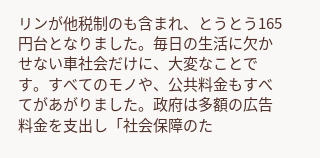リンが他税制のも含まれ、とうとう165円台となりました。毎日の生活に欠かせない車社会だけに、大変なことです。すべてのモノや、公共料金もすべてがあがりました。政府は多額の広告料金を支出し「社会保障のた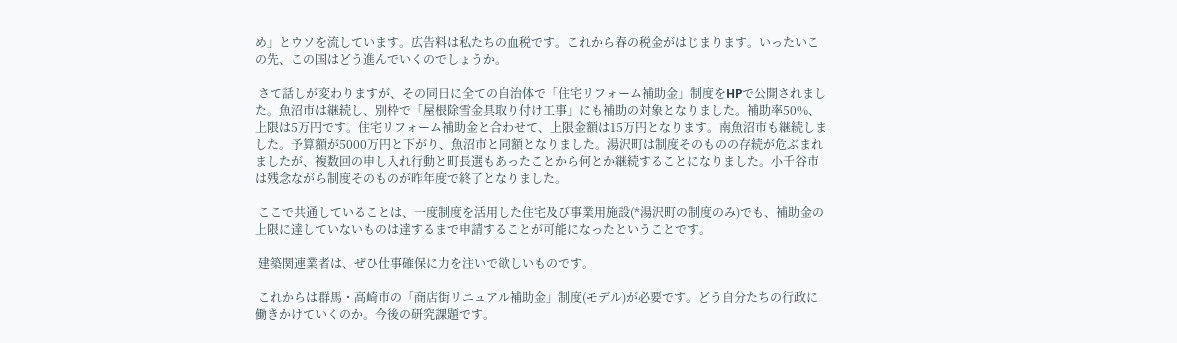め」とウソを流しています。広告料は私たちの血税です。これから春の税金がはじまります。いったいこの先、この国はどう進んでいくのでしょうか。

 さて話しが変わりますが、その同日に全ての自治体で「住宅リフォーム補助金」制度をHPで公開されました。魚沼市は継続し、別枠で「屋根除雪金具取り付け工事」にも補助の対象となりました。補助率50%、上限は5万円です。住宅リフォーム補助金と合わせて、上限金額は15万円となります。南魚沼市も継続しました。予算額が5000万円と下がり、魚沼市と同額となりました。湯沢町は制度そのものの存続が危ぶまれましたが、複数回の申し入れ行動と町長選もあったことから何とか継続することになりました。小千谷市は残念ながら制度そのものが昨年度で終了となりました。

 ここで共通していることは、一度制度を活用した住宅及び事業用施設(*湯沢町の制度のみ)でも、補助金の上限に達していないものは達するまで申請することが可能になったということです。

 建築関連業者は、ぜひ仕事確保に力を注いで欲しいものです。

 これからは群馬・高崎市の「商店街リニュアル補助金」制度(モデル)が必要です。どう自分たちの行政に働きかけていくのか。今後の研究課題です。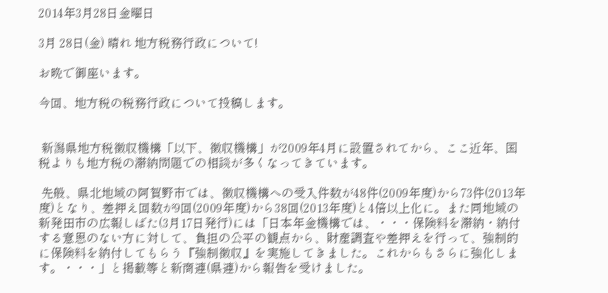2014年3月28日金曜日

3月 28日(金) 晴れ 地方税務行政について!

お晩で御座います。

今回、地方税の税務行政について投稿します。


 新潟県地方税徴収機構「以下、徴収機構」が2009年4月に設置されてから、ここ近年、国税よりも地方税の滞納問題での相談が多くなってきています。

 先般、県北地域の阿賀野市では、徴収機構への受入件数が48件(2009年度)から73件(2013年度)となり、差押え回数が9回(2009年度)から38回(2013年度)と4倍以上化に。また同地域の新発田市の広報しばた(3月17日発行)には「日本年金機構では、・・・保険料を滞納・納付する意思のない方に対して、負担の公平の観点から、財産調査や差押えを行って、強制的に保険料を納付してもらう『強制徴収』を実施してきました。これからもさらに強化します。・・・」と掲載等と新商連(県連)から報告を受けました。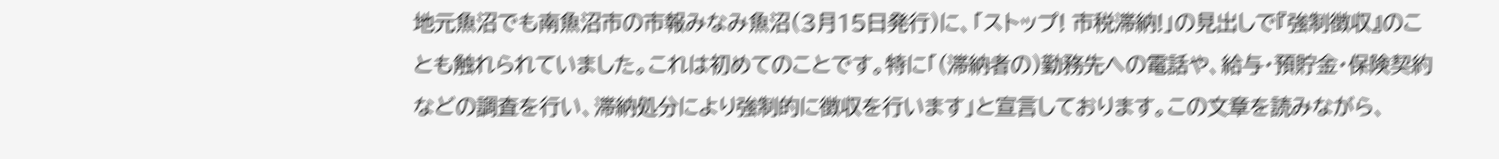地元魚沼でも南魚沼市の市報みなみ魚沼(3月15日発行)に、「ストップ! 市税滞納!」の見出しで『強制徴収』のことも触れられていました。これは初めてのことです。特に「(滞納者の)勤務先への電話や、給与・預貯金・保険契約などの調査を行い、滞納処分により強制的に徴収を行います」と宣言しております。この文章を読みながら、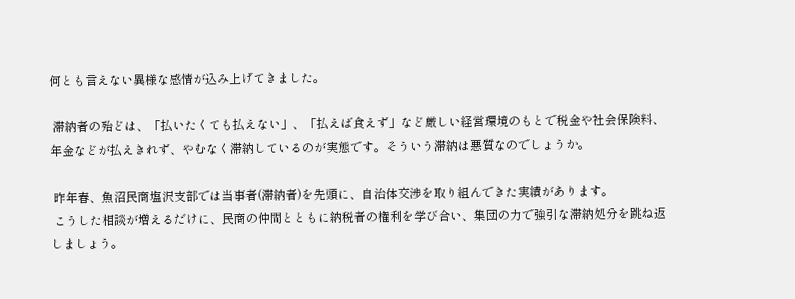何とも言えない異様な感情が込み上げてきました。

 滞納者の殆どは、「払いたくても払えない」、「払えば食えず」など厳しい経営環境のもとで税金や社会保険料、年金などが払えきれず、やむなく滞納しているのが実態です。そういう滞納は悪質なのでしょうか。

 昨年春、魚沼民商塩沢支部では当事者(滞納者)を先頭に、自治体交渉を取り組んできた実績があります。
 こうした相談が増えるだけに、民商の仲間とともに納税者の権利を学び合い、集団の力で強引な滞納処分を跳ね返しましょう。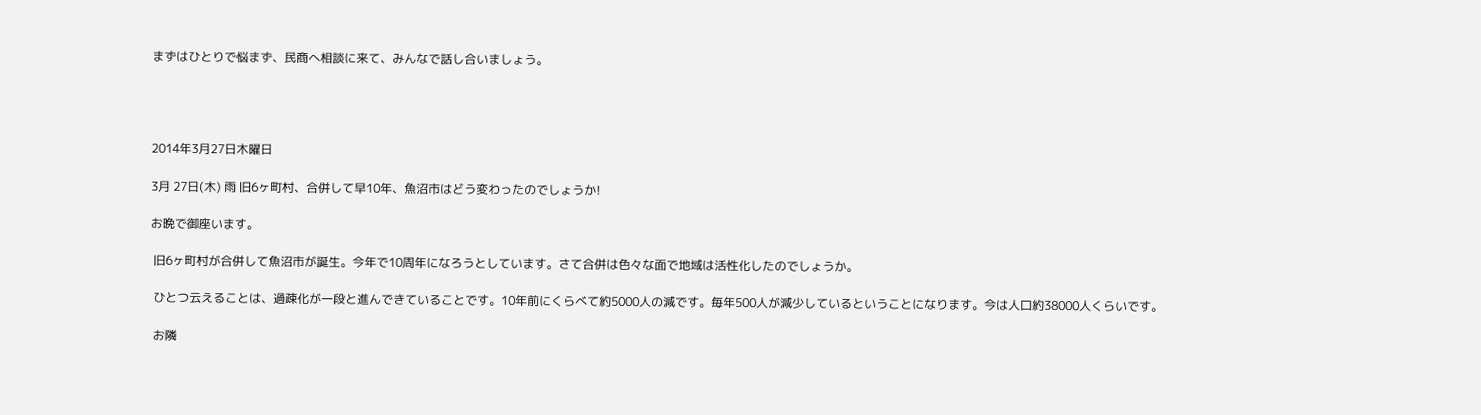まずはひとりで悩まず、民商へ相談に来て、みんなで話し合いましょう。




2014年3月27日木曜日

3月 27日(木) 雨 旧6ヶ町村、合併して早10年、魚沼市はどう変わったのでしょうか!

お晩で御座います。

 旧6ヶ町村が合併して魚沼市が誕生。今年で10周年になろうとしています。さて合併は色々な面で地域は活性化したのでしょうか。

 ひとつ云えることは、過疎化が一段と進んできていることです。10年前にくらべて約5000人の減です。毎年500人が減少しているということになります。今は人口約38000人くらいです。

 お隣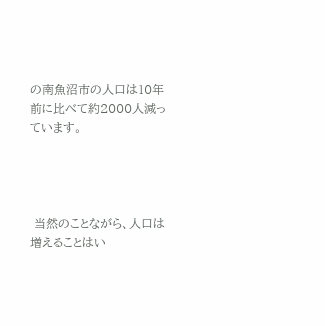の南魚沼市の人口は10年前に比べて約2000人減っています。




 当然のことながら、人口は増えることはい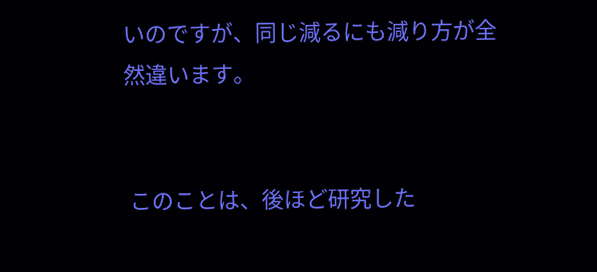いのですが、同じ減るにも減り方が全然違います。


 このことは、後ほど研究した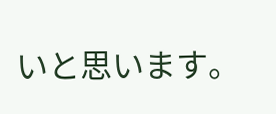いと思います。